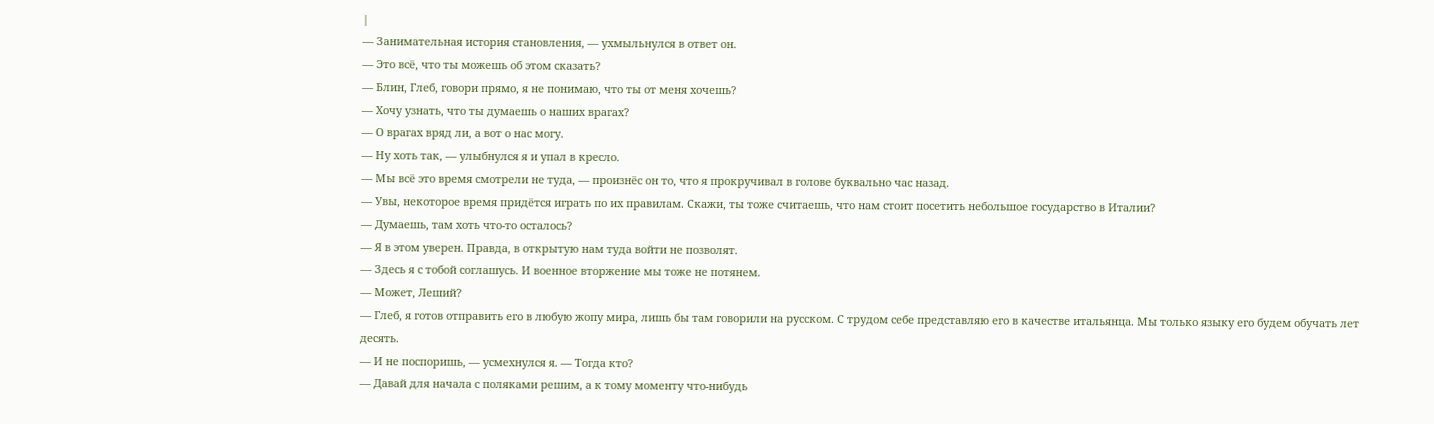|
— Занимательная история становления, — ухмыльнулся в ответ он.
— Это всё, что ты можешь об этом сказать?
— Блин, Глеб, говори прямо, я не понимаю, что ты от меня хочешь?
— Хочу узнать, что ты думаешь о наших врагах?
— О врагах вряд ли, а вот о нас могу.
— Ну хоть так, — улыбнулся я и упал в кресло.
— Мы всё это время смотрели не туда, — произнёс он то, что я прокручивал в голове буквально час назад.
— Увы, некоторое время придётся играть по их правилам. Скажи, ты тоже считаешь, что нам стоит посетить небольшое государство в Италии?
— Думаешь, там хоть что-то осталось?
— Я в этом уверен. Правда, в открытую нам туда войти не позволят.
— Здесь я с тобой соглашусь. И военное вторжение мы тоже не потянем.
— Может, Леший?
— Глеб, я готов отправить его в любую жопу мира, лишь бы там говорили на русском. С трудом себе представляю его в качестве итальянца. Мы только языку его будем обучать лет десять.
— И не поспоришь, — усмехнулся я. — Тогда кто?
— Давай для начала с поляками решим, а к тому моменту что-нибудь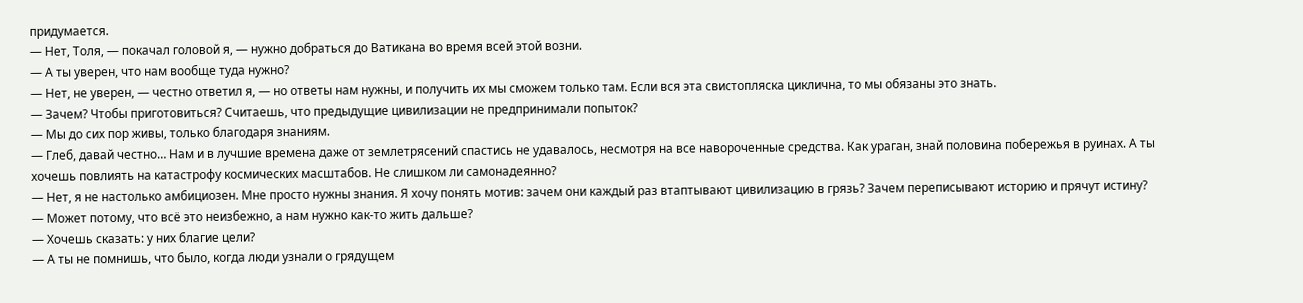придумается.
— Нет, Толя, — покачал головой я, — нужно добраться до Ватикана во время всей этой возни.
— А ты уверен, что нам вообще туда нужно?
— Нет, не уверен, — честно ответил я, — но ответы нам нужны, и получить их мы сможем только там. Если вся эта свистопляска циклична, то мы обязаны это знать.
— Зачем? Чтобы приготовиться? Считаешь, что предыдущие цивилизации не предпринимали попыток?
— Мы до сих пор живы, только благодаря знаниям.
— Глеб, давай честно… Нам и в лучшие времена даже от землетрясений спастись не удавалось, несмотря на все навороченные средства. Как ураган, знай половина побережья в руинах. А ты хочешь повлиять на катастрофу космических масштабов. Не слишком ли самонадеянно?
— Нет, я не настолько амбициозен. Мне просто нужны знания. Я хочу понять мотив: зачем они каждый раз втаптывают цивилизацию в грязь? Зачем переписывают историю и прячут истину?
— Может потому, что всё это неизбежно, а нам нужно как-то жить дальше?
— Хочешь сказать: у них благие цели?
— А ты не помнишь, что было, когда люди узнали о грядущем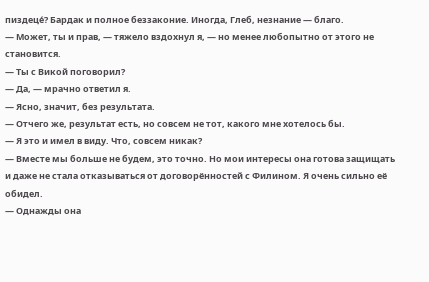пиздеце́? Бардак и полное беззаконие. Иногда, Глеб, незнание — благо.
— Может, ты и прав, — тяжело вздохнул я, — но менее любопытно от этого не становится.
— Ты с Викой поговорил?
— Да, — мрачно ответил я.
— Ясно, значит, без результата.
— Отчего же, результат есть, но совсем не тот, какого мне хотелось бы.
— Я это и имел в виду. Что, совсем никак?
— Вместе мы больше не будем, это точно. Но мои интересы она готова защищать и даже не стала отказываться от договорённостей с Филином. Я очень сильно её обидел.
— Однажды она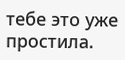тебе это уже простила.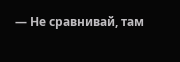— Не сравнивай, там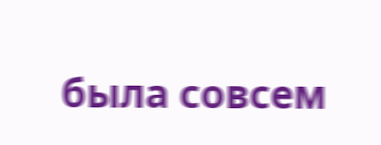была совсем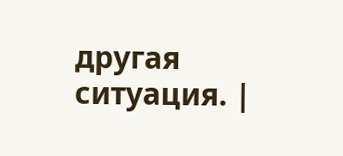другая ситуация. |